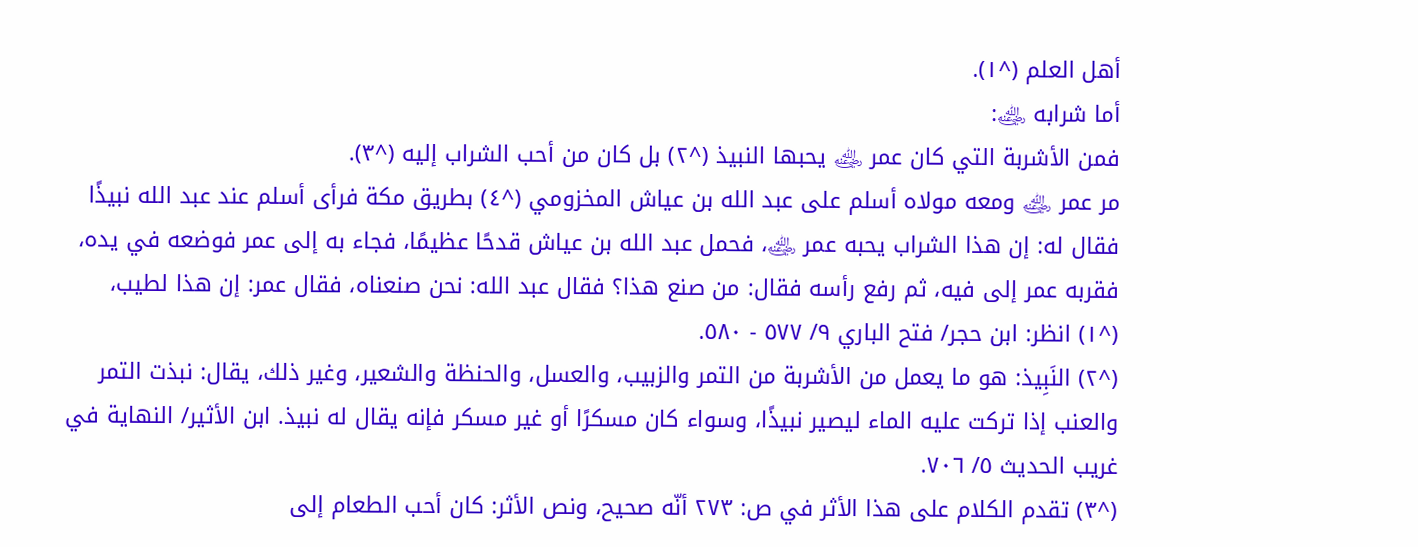أهل العلم (^١).
أما شرابه ﵁:
فمن الأشربة التي كان عمر ﵁ يحبها النبيذ (^٢) بل كان من أحب الشراب إليه (^٣).
مر عمر ﵁ ومعه مولاه أسلم على عبد الله بن عياش المخزومي (^٤) بطريق مكة فرأى أسلم عند عبد الله نبيذًا فقال له: إن هذا الشراب يحبه عمر ﵁، فحمل عبد الله بن عياش قدحًا عظيمًا، فجاء به إلى عمر فوضعه في يده، فقربه عمر إلى فيه، ثم رفع رأسه فقال: من صنع هذا؟ فقال عبد الله: نحن صنعناه، فقال عمر: إن هذا لطيب،
(^١) انظر: ابن حجر/ فتح الباري ٩/ ٥٧٧ - ٥٨٠.
(^٢) النَبِيذ: هو ما يعمل من الأشربة من التمر والزبيب، والعسل، والحنظة والشعير، وغير ذلك، يقال: نبذت التمر والعنب إذا تركت عليه الماء ليصير نبيذًا، وسواء كان مسكرًا أو غير مسكر فإنه يقال له نبيذ. ابن الأثير/ النهاية في غريب الحديث ٥/ ٧٠٦.
(^٣) تقدم الكلام على هذا الأثر في ص: ٢٧٣ أنّه صحيح، ونص الأثر: كان أحب الطعام إلى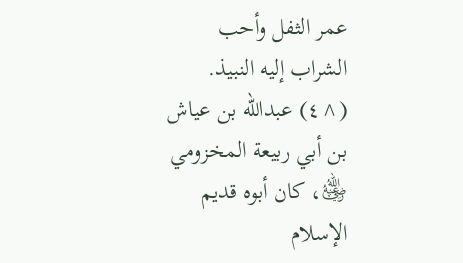عمر الثفل وأحب الشراب إليه النبيذ.
(^٤) عبدالله بن عياش بن أبي ربيعة المخزومي ﵁، كان أبوه قديم الإسلام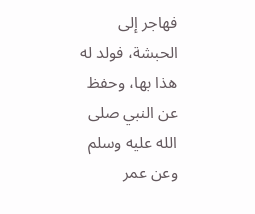فهاجر إلى الحبشة، فولد له هذا بها، وحفظ عن النبي صلى الله عليه وسلم وعن عمر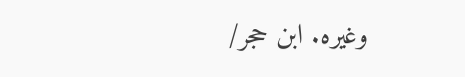وغيره. ابن حجر/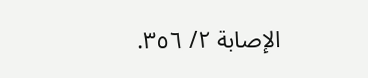الإصابة ٢/ ٣٥٦.